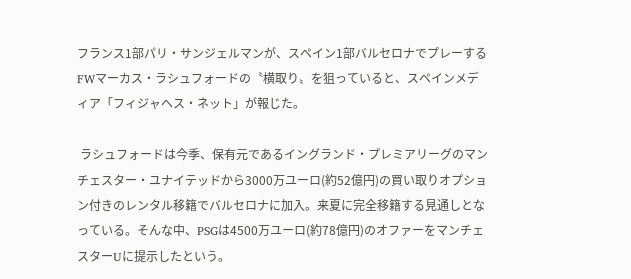フランス1部パリ・サンジェルマンが、スペイン1部バルセロナでプレーするFWマーカス・ラシュフォードの〝横取り〟を狙っていると、スペインメディア「フィジャヘス・ネット」が報じた。

 ラシュフォードは今季、保有元であるイングランド・プレミアリーグのマンチェスター・ユナイテッドから3000万ユーロ(約52億円)の買い取りオプション付きのレンタル移籍でバルセロナに加入。来夏に完全移籍する見通しとなっている。そんな中、PSGは4500万ユーロ(約78億円)のオファーをマンチェスターUに提示したという。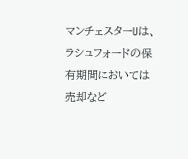マンチェスターUは、ラシュフォードの保有期間においては売却など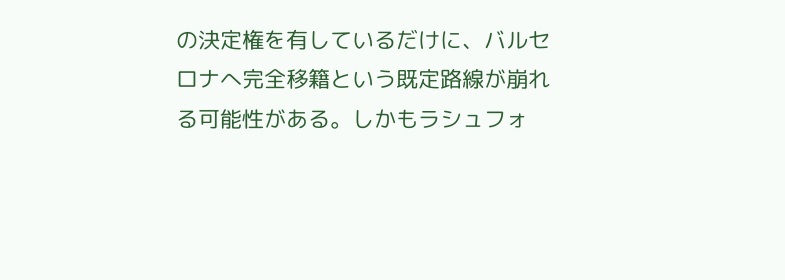の決定権を有しているだけに、バルセロナへ完全移籍という既定路線が崩れる可能性がある。しかもラシュフォ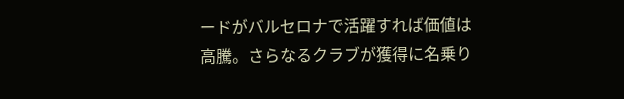ードがバルセロナで活躍すれば価値は高騰。さらなるクラブが獲得に名乗り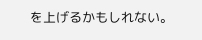を上げるかもしれない。